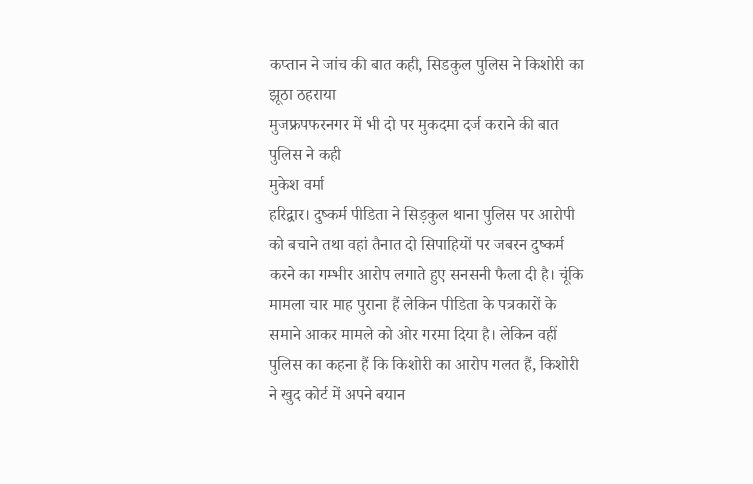कप्तान ने जांच की बात कही, सिडकुल पुलिस ने किशोरी का झूठा ठहराया
मुजफ्रपफरनगर में भी दो पर मुकदमा दर्ज कराने की बात पुलिस ने कही
मुकेश वर्मा
हरिद्वार। दुष्कर्म पीडिता ने सिड़कुल थाना पुलिस पर आरोपी को बचाने तथा वहां तैनात दो सिपाहियों पर जबरन दुष्कर्म करने का गम्भीर आरोप लगाते हुए सनसनी फैला दी है। चूंकि मामला चार माह पुराना हैं लेकिन पीडिता के पत्रकारों के समाने आकर मामले को ओर गरमा दिया है। लेकिन वहीं पुलिस का कहना हैं कि किशोरी का आरोप गलत हैं, किशोरी ने खुद कोर्ट में अपने बयान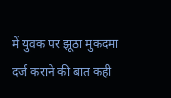में युवक पर झूठा मुकदमा दर्ज कराने की बात कही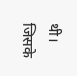थी। जिसके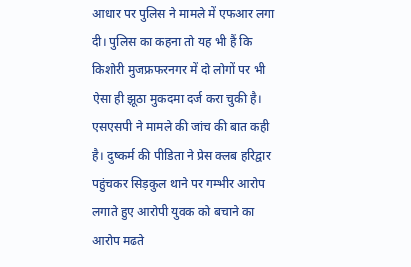आधार पर पुलिस ने मामले में एफआर लगा दी। पुलिस का कहना तो यह भी हैं कि किशोरी मुजफ्रफरनगर में दो लोगों पर भी ऐसा ही झूठा मुकदमा दर्ज करा चुकी है। एसएसपी ने मामले की जांच की बात कही है। दुष्कर्म की पीडिता ने प्रेस क्लब हरिद्वार पहुंचकर सिड़कुल थाने पर गम्भीर आरोप लगाते हुए आरोपी युवक को बचाने का आरोप मढते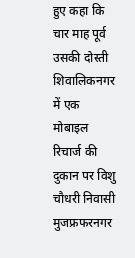हुए कहा कि चार माह पूर्व उसकी दोस्ती शिवालिकनगर में एक मोबाइल रिचार्ज की दुकान पर विशु चौधरी निवासी मुजफ्रफरनगर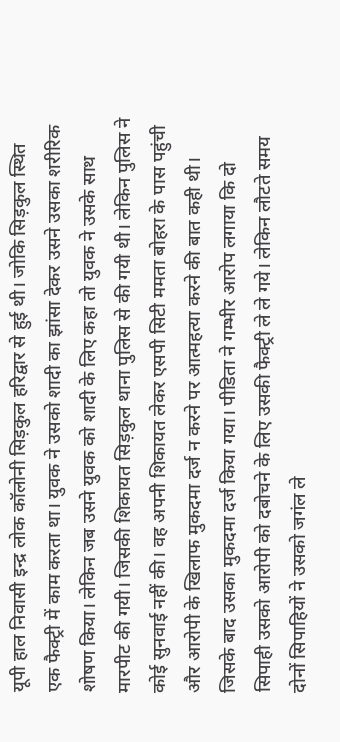यूपी हाल निवासी इन्द्र लोक कॉलोनी सिड़कुल हरिद्वार से हुई थी। जोकि सिड़कुल स्थित एक फैक्ट्री में काम करता था। युवक ने उसको शादी का झांसा देकर उसने उसका शरीरिक शोषण किया। लेकिन जब उसने युवक को शादी के लिए कहा तो युवक ने उसके साथ मारपीट की गयी। जिसकी शिकायत सिड़कुल थाना पुलिस से की गयी थी। लेकिन पुलिस ने कोई सुनवाई नहीं की। वह अपनी शिकायत लेकर एसपी सिटी ममता बोहरा के पास पहुंची और आरोपी के खिलाफ मुकदमा दर्ज न करने पर आत्महत्या करने की बात कही थी। जिसके बाद उसका मुकदमा दर्ज किया गया। पीडिता ने गम्भीर आरोप लगाया कि दो सिपाही उसको आरोपी को दबोचने के लिए उसकी फैक्ट्री ले ले गये। लेकिन लौटते समय दोनों सिपाहियों ने उसको जगंल ले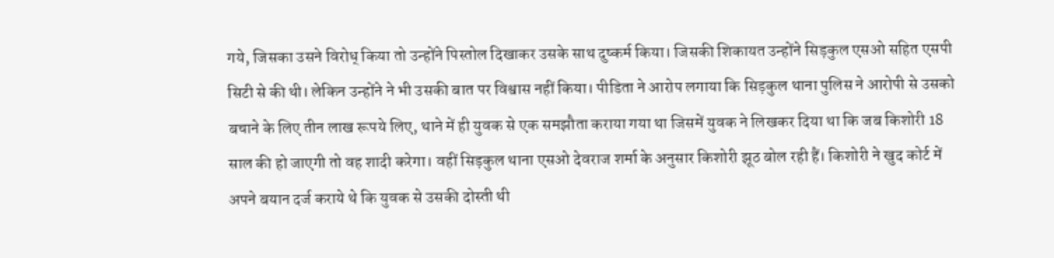गये, जिसका उसने विरोध् किया तो उन्होंने पिस्तोल दिखाकर उसके साथ दुष्कर्म किया। जिसकी शिकायत उन्होंने सिड़कुल एसओ सहित एसपी सिटी से की थी। लेकिन उन्होंने ने भी उसकी बात पर विश्वास नहीं किया। पीडिता ने आरोप लगाया कि सिड़कुल थाना पुलिस ने आरोपी से उसको बचाने के लिए तीन लाख रूपये लिए, थाने में ही युवक से एक समझौता कराया गया था जिसमें युवक ने लिखकर दिया था कि जब किशोरी 18 साल की हो जाएगी तो वह शादी करेगा। वहीं सिड़कुल थाना एसओ देवराज शर्मा के अनुसार किशोरी झूठ बोल रही हैं। किशोरी ने खुद कोर्ट में अपने बयान दर्ज कराये थे कि युवक से उसकी दोस्ती थी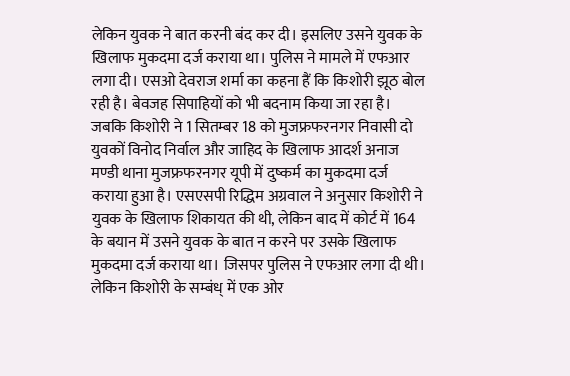लेकिन युवक ने बात करनी बंद कर दी। इसलिए उसने युवक के खिलाफ मुकदमा दर्ज कराया था। पुलिस ने मामले में एफआर लगा दी। एसओ देवराज शर्मा का कहना हैं कि किशोरी झूठ बोल रही है। बेवजह सिपाहियों को भी बदनाम किया जा रहा है। जबकि किशोरी ने 1 सितम्बर 18 को मुजफ्रफरनगर निवासी दो युवकों विनोद निर्वाल और जाहिद के खिलाफ आदर्श अनाज मण्डी थाना मुजफ्रफरनगर यूपी में दुष्कर्म का मुकदमा दर्ज कराया हुआ है। एसएसपी रिद्धिम अग्रवाल ने अनुसार किशोरी ने युवक के खिलाफ शिकायत की थी, लेकिन बाद में कोर्ट में 164 के बयान में उसने युवक के बात न करने पर उसके खिलाफ मुकदमा दर्ज कराया था। जिसपर पुलिस ने एफआर लगा दी थी। लेकिन किशोरी के सम्बंध् में एक ओर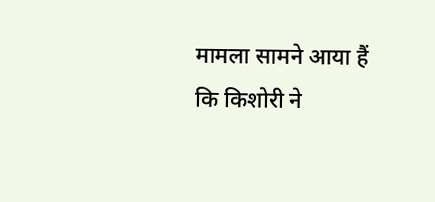मामला सामने आया हैं कि किशोरी ने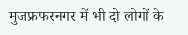मुजफ्रफरनगर में भी दो लोगों के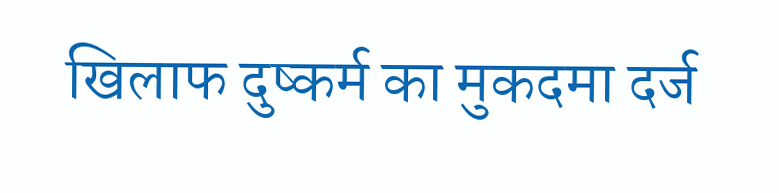खिलाफ दुष्कर्म का मुकदमा दर्ज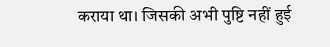कराया था। जिसकी अभी पुष्टि नहीं हुई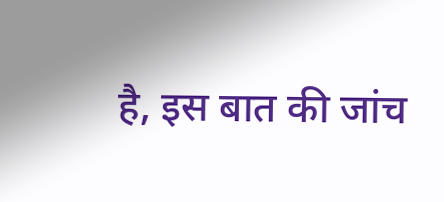है, इस बात की जांच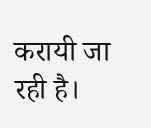करायी जा रही है।